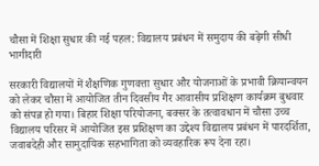चौसा में शिक्षा सुधार की नई पहल: विद्यालय प्रबंधन में समुदाय की बढ़ेगी सीधी भागीदारी

सरकारी विद्यालयों में शैक्षणिक गुणवत्ता सुधार और योजनाओं के प्रभावी क्रियान्वयन को लेकर चौसा में आयोजित तीन दिवसीय गैर आवासीय प्रशिक्षण कार्यक्रम बुधवार को संपन्न हो गया। बिहार शिक्षा परियोजना, बक्सर के तत्वावधान में चौसा उच्च विद्यालय परिसर में आयोजित इस प्रशिक्षण का उद्देश्य विद्यालय प्रबंधन में पारदर्शिता, जवाबदेही और सामुदायिक सहभागिता को व्यवहारिक रूप देना रहा।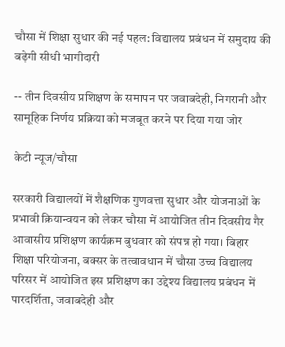चौसा में शिक्षा सुधार की नई पहल: विद्यालय प्रबंधन में समुदाय की बढ़ेगी सीधी भागीदारी

-- तीन दिवसीय प्रशिक्षण के समापन पर जवाबदेही, निगरानी और सामूहिक निर्णय प्रक्रिया को मजबूत करने पर दिया गया जोर

केटी न्यूज/चौसा

सरकारी विद्यालयों में शैक्षणिक गुणवत्ता सुधार और योजनाओं के प्रभावी क्रियान्वयन को लेकर चौसा में आयोजित तीन दिवसीय गैर आवासीय प्रशिक्षण कार्यक्रम बुधवार को संपन्न हो गया। बिहार शिक्षा परियोजना, बक्सर के तत्वावधान में चौसा उच्च विद्यालय परिसर में आयोजित इस प्रशिक्षण का उद्देश्य विद्यालय प्रबंधन में पारदर्शिता, जवाबदेही और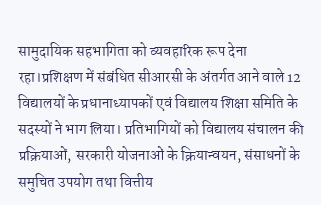सामुदायिक सहभागिता को व्यवहारिक रूप देना रहा।प्रशिक्षण में संबंधित सीआरसी के अंतर्गत आने वाले 12 विद्यालयों के प्रधानाध्यापकों एवं विद्यालय शिक्षा समिति के सदस्यों ने भाग लिया। प्रतिभागियों को विद्यालय संचालन की प्रक्रियाओं, सरकारी योजनाओं के क्रियान्वयन, संसाधनों के समुचित उपयोग तथा वित्तीय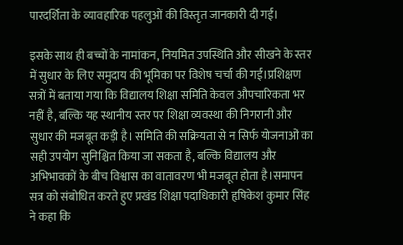पारदर्शिता के व्यावहारिक पहलुओं की विस्तृत जानकारी दी गई।

इसके साथ ही बच्चों के नामांकन, नियमित उपस्थिति और सीखने के स्तर में सुधार के लिए समुदाय की भूमिका पर विशेष चर्चा की गई।प्रशिक्षण सत्रों में बताया गया कि विद्यालय शिक्षा समिति केवल औपचारिकता भर नहीं है, बल्कि यह स्थानीय स्तर पर शिक्षा व्यवस्था की निगरानी और सुधार की मजबूत कड़ी है। समिति की सक्रियता से न सिर्फ योजनाओं का सही उपयोग सुनिश्चित किया जा सकता है, बल्कि विद्यालय और अभिभावकों के बीच विश्वास का वातावरण भी मजबूत होता है।समापन सत्र को संबोधित करते हुए प्रखंड शिक्षा पदाधिकारी हृषिकेश कुमार सिंह ने कहा कि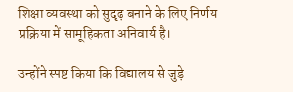शिक्षा व्यवस्था को सुदृढ़ बनाने के लिए निर्णय प्रक्रिया में सामूहिकता अनिवार्य है।

उन्होंने स्पष्ट किया कि विद्यालय से जुड़े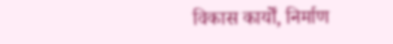विकास कार्यों, निर्माण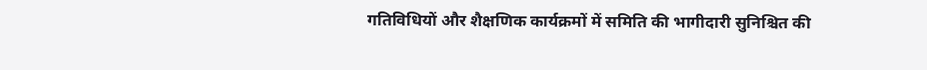गतिविधियों और शैक्षणिक कार्यक्रमों में समिति की भागीदारी सुनिश्चित की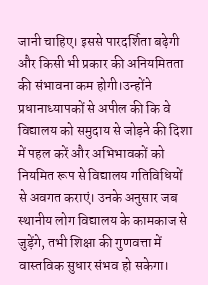जानी चाहिए। इससे पारदर्शिता बढ़ेगी और किसी भी प्रकार की अनियमितता की संभावना कम होगी।उन्होंने प्रधानाध्यापकों से अपील की कि वे विद्यालय को समुदाय से जोड़ने की दिशा में पहल करें और अभिभावकों को नियमित रूप से विद्यालय गतिविधियों से अवगत कराएं। उनके अनुसार जब स्थानीय लोग विद्यालय के कामकाज से जुड़ेंगे, तभी शिक्षा की गुणवत्ता में वास्तविक सुधार संभव हो सकेगा।